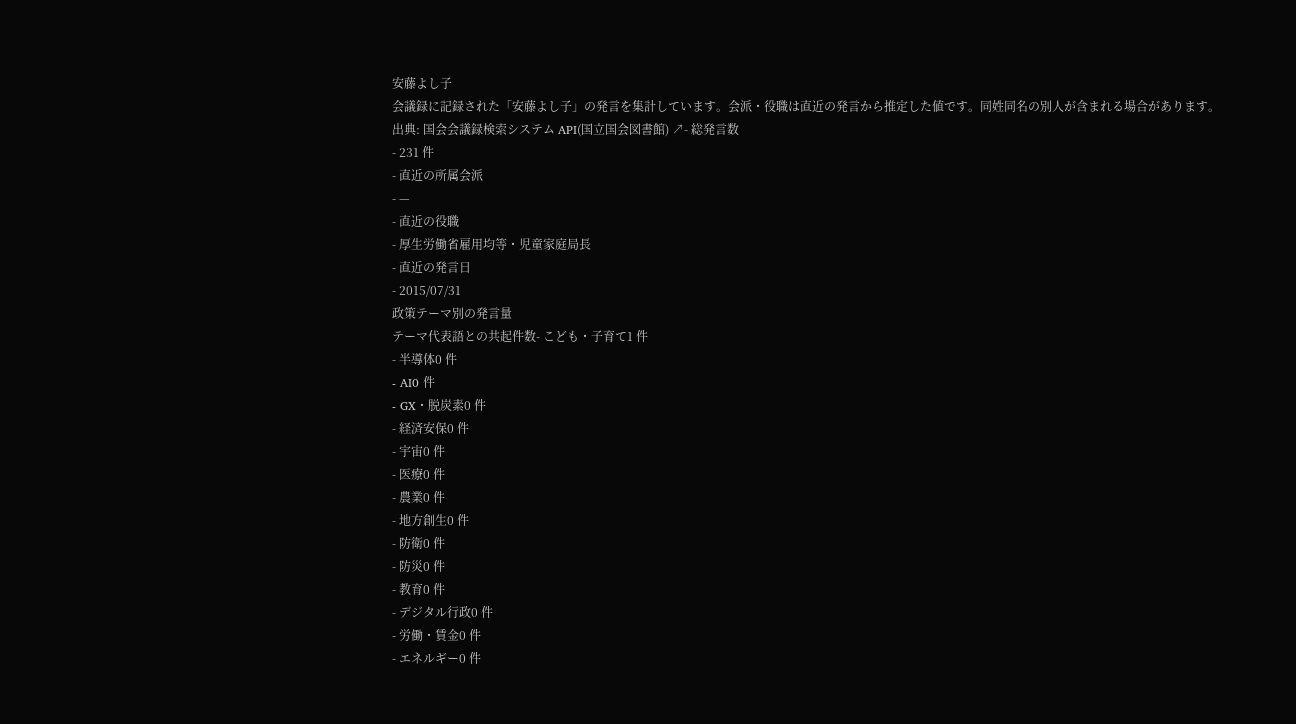安藤よし子
会議録に記録された「安藤よし子」の発言を集計しています。会派・役職は直近の発言から推定した値です。同姓同名の別人が含まれる場合があります。
出典: 国会会議録検索システム API(国立国会図書館) ↗- 総発言数
- 231 件
- 直近の所属会派
- —
- 直近の役職
- 厚生労働省雇用均等・児童家庭局長
- 直近の発言日
- 2015/07/31
政策テーマ別の発言量
テーマ代表語との共起件数- こども・子育て1 件
- 半導体0 件
- AI0 件
- GX・脱炭素0 件
- 経済安保0 件
- 宇宙0 件
- 医療0 件
- 農業0 件
- 地方創生0 件
- 防衛0 件
- 防災0 件
- 教育0 件
- デジタル行政0 件
- 労働・賃金0 件
- エネルギー0 件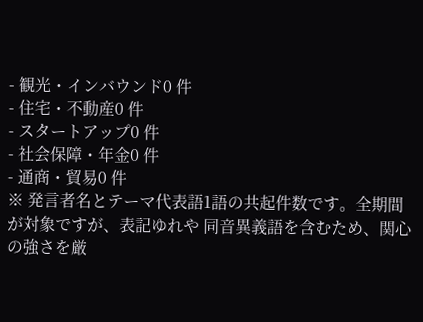- 観光・インバウンド0 件
- 住宅・不動産0 件
- スタートアップ0 件
- 社会保障・年金0 件
- 通商・貿易0 件
※ 発言者名とテーマ代表語1語の共起件数です。全期間が対象ですが、表記ゆれや 同音異義語を含むため、関心の強さを厳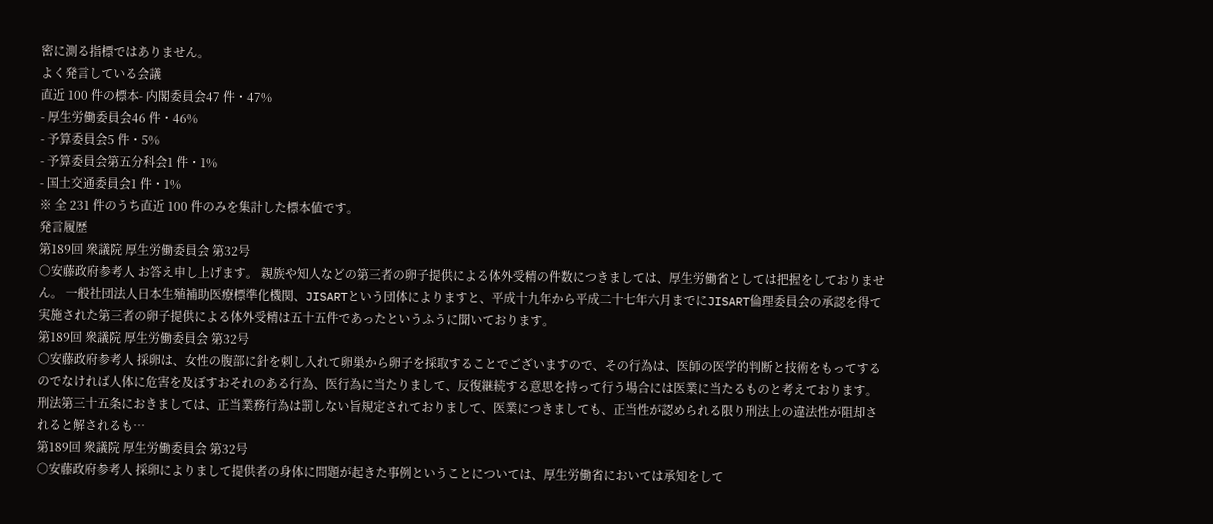密に測る指標ではありません。
よく発言している会議
直近 100 件の標本- 内閣委員会47 件・47%
- 厚生労働委員会46 件・46%
- 予算委員会5 件・5%
- 予算委員会第五分科会1 件・1%
- 国土交通委員会1 件・1%
※ 全 231 件のうち直近 100 件のみを集計した標本値です。
発言履歴
第189回 衆議院 厚生労働委員会 第32号
○安藤政府参考人 お答え申し上げます。 親族や知人などの第三者の卵子提供による体外受精の件数につきましては、厚生労働省としては把握をしておりません。 一般社団法人日本生殖補助医療標準化機関、JISARTという団体によりますと、平成十九年から平成二十七年六月までにJISART倫理委員会の承認を得て実施された第三者の卵子提供による体外受精は五十五件であったというふうに聞いております。
第189回 衆議院 厚生労働委員会 第32号
○安藤政府参考人 採卵は、女性の腹部に針を刺し入れて卵巣から卵子を採取することでございますので、その行為は、医師の医学的判断と技術をもってするのでなければ人体に危害を及ぼすおそれのある行為、医行為に当たりまして、反復継続する意思を持って行う場合には医業に当たるものと考えております。 刑法第三十五条におきましては、正当業務行為は罰しない旨規定されておりまして、医業につきましても、正当性が認められる限り刑法上の違法性が阻却されると解されるも…
第189回 衆議院 厚生労働委員会 第32号
○安藤政府参考人 採卵によりまして提供者の身体に問題が起きた事例ということについては、厚生労働省においては承知をして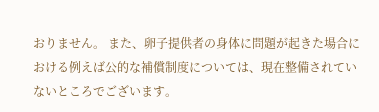おりません。 また、卵子提供者の身体に問題が起きた場合における例えば公的な補償制度については、現在整備されていないところでございます。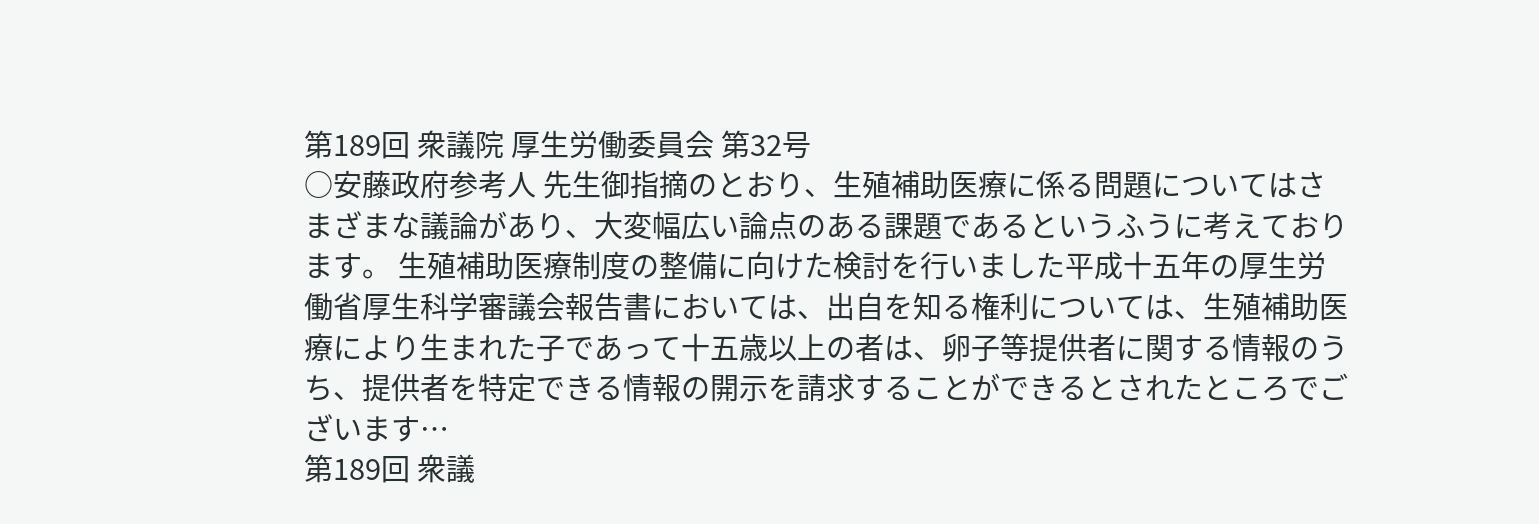第189回 衆議院 厚生労働委員会 第32号
○安藤政府参考人 先生御指摘のとおり、生殖補助医療に係る問題についてはさまざまな議論があり、大変幅広い論点のある課題であるというふうに考えております。 生殖補助医療制度の整備に向けた検討を行いました平成十五年の厚生労働省厚生科学審議会報告書においては、出自を知る権利については、生殖補助医療により生まれた子であって十五歳以上の者は、卵子等提供者に関する情報のうち、提供者を特定できる情報の開示を請求することができるとされたところでございます…
第189回 衆議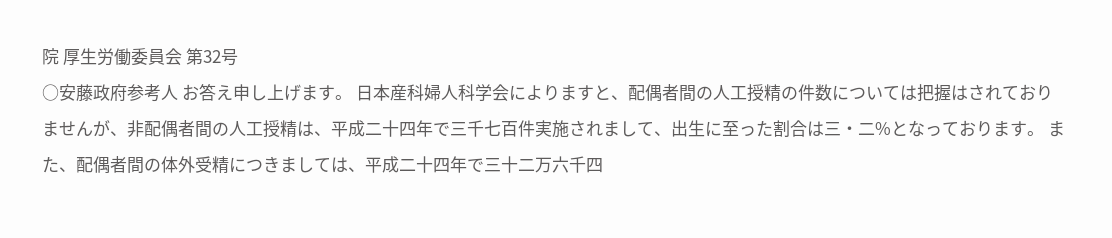院 厚生労働委員会 第32号
○安藤政府参考人 お答え申し上げます。 日本産科婦人科学会によりますと、配偶者間の人工授精の件数については把握はされておりませんが、非配偶者間の人工授精は、平成二十四年で三千七百件実施されまして、出生に至った割合は三・二%となっております。 また、配偶者間の体外受精につきましては、平成二十四年で三十二万六千四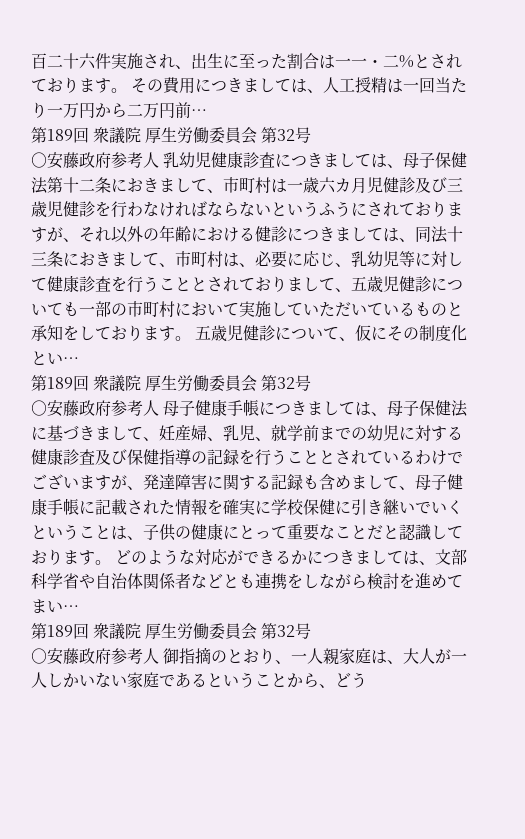百二十六件実施され、出生に至った割合は一一・二%とされております。 その費用につきましては、人工授精は一回当たり一万円から二万円前…
第189回 衆議院 厚生労働委員会 第32号
○安藤政府参考人 乳幼児健康診査につきましては、母子保健法第十二条におきまして、市町村は一歳六カ月児健診及び三歳児健診を行わなければならないというふうにされておりますが、それ以外の年齢における健診につきましては、同法十三条におきまして、市町村は、必要に応じ、乳幼児等に対して健康診査を行うこととされておりまして、五歳児健診についても一部の市町村において実施していただいているものと承知をしております。 五歳児健診について、仮にその制度化とい…
第189回 衆議院 厚生労働委員会 第32号
○安藤政府参考人 母子健康手帳につきましては、母子保健法に基づきまして、妊産婦、乳児、就学前までの幼児に対する健康診査及び保健指導の記録を行うこととされているわけでございますが、発達障害に関する記録も含めまして、母子健康手帳に記載された情報を確実に学校保健に引き継いでいくということは、子供の健康にとって重要なことだと認識しております。 どのような対応ができるかにつきましては、文部科学省や自治体関係者などとも連携をしながら検討を進めてまい…
第189回 衆議院 厚生労働委員会 第32号
○安藤政府参考人 御指摘のとおり、一人親家庭は、大人が一人しかいない家庭であるということから、どう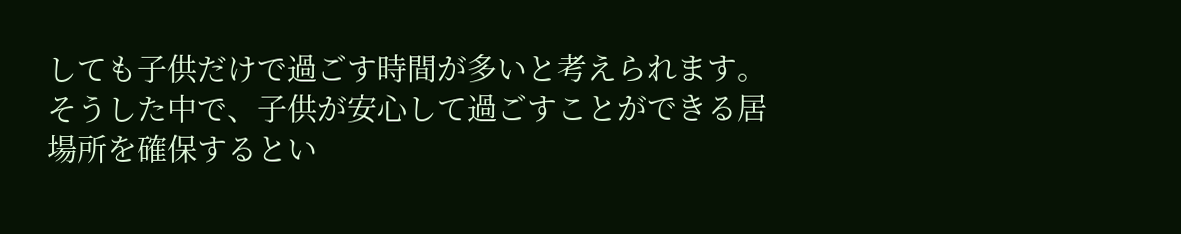しても子供だけで過ごす時間が多いと考えられます。そうした中で、子供が安心して過ごすことができる居場所を確保するとい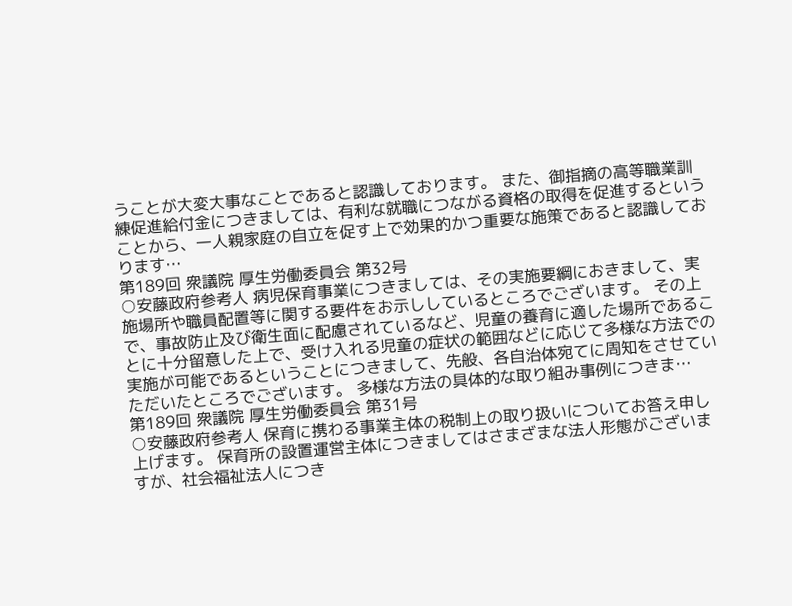うことが大変大事なことであると認識しております。 また、御指摘の高等職業訓練促進給付金につきましては、有利な就職につながる資格の取得を促進するということから、一人親家庭の自立を促す上で効果的かつ重要な施策であると認識しております…
第189回 衆議院 厚生労働委員会 第32号
○安藤政府参考人 病児保育事業につきましては、その実施要綱におきまして、実施場所や職員配置等に関する要件をお示ししているところでございます。 その上で、事故防止及び衛生面に配慮されているなど、児童の養育に適した場所であることに十分留意した上で、受け入れる児童の症状の範囲などに応じて多様な方法での実施が可能であるということにつきまして、先般、各自治体宛てに周知をさせていただいたところでございます。 多様な方法の具体的な取り組み事例につきま…
第189回 衆議院 厚生労働委員会 第31号
○安藤政府参考人 保育に携わる事業主体の税制上の取り扱いについてお答え申し上げます。 保育所の設置運営主体につきましてはさまざまな法人形態がございますが、社会福祉法人につき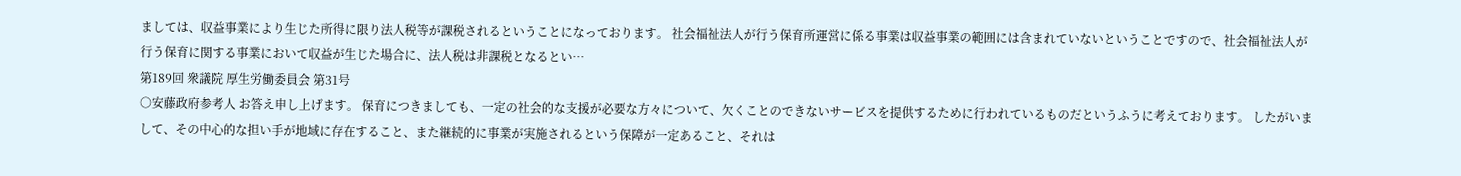ましては、収益事業により生じた所得に限り法人税等が課税されるということになっております。 社会福祉法人が行う保育所運営に係る事業は収益事業の範囲には含まれていないということですので、社会福祉法人が行う保育に関する事業において収益が生じた場合に、法人税は非課税となるとい…
第189回 衆議院 厚生労働委員会 第31号
○安藤政府参考人 お答え申し上げます。 保育につきましても、一定の社会的な支援が必要な方々について、欠くことのできないサービスを提供するために行われているものだというふうに考えております。 したがいまして、その中心的な担い手が地域に存在すること、また継続的に事業が実施されるという保障が一定あること、それは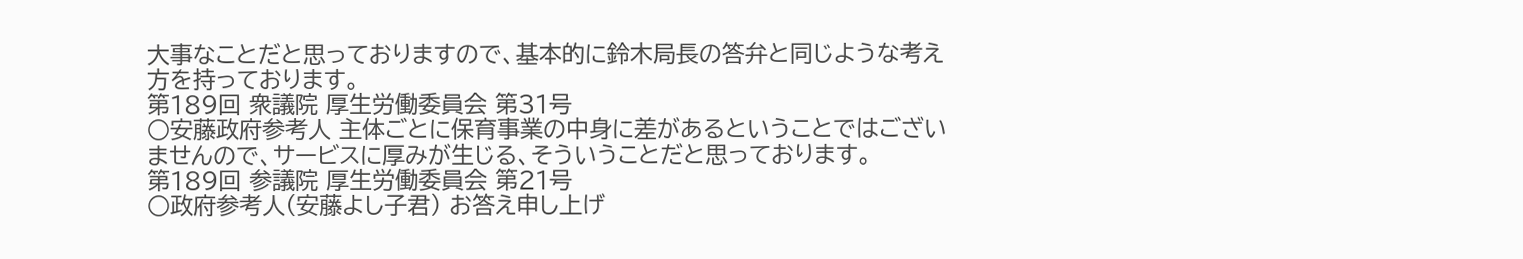大事なことだと思っておりますので、基本的に鈴木局長の答弁と同じような考え方を持っております。
第189回 衆議院 厚生労働委員会 第31号
○安藤政府参考人 主体ごとに保育事業の中身に差があるということではございませんので、サービスに厚みが生じる、そういうことだと思っております。
第189回 参議院 厚生労働委員会 第21号
○政府参考人(安藤よし子君) お答え申し上げ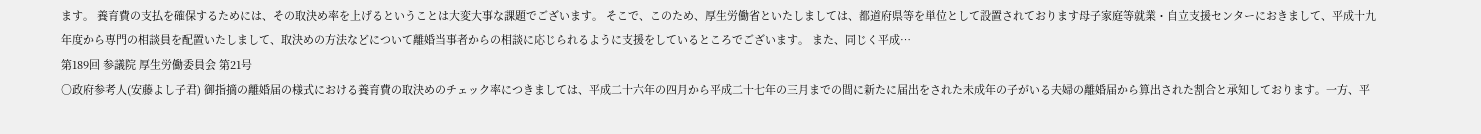ます。 養育費の支払を確保するためには、その取決め率を上げるということは大変大事な課題でございます。 そこで、このため、厚生労働省といたしましては、都道府県等を単位として設置されております母子家庭等就業・自立支援センターにおきまして、平成十九年度から専門の相談員を配置いたしまして、取決めの方法などについて離婚当事者からの相談に応じられるように支援をしているところでございます。 また、同じく平成…
第189回 参議院 厚生労働委員会 第21号
○政府参考人(安藤よし子君) 御指摘の離婚届の様式における養育費の取決めのチェック率につきましては、平成二十六年の四月から平成二十七年の三月までの間に新たに届出をされた未成年の子がいる夫婦の離婚届から算出された割合と承知しております。一方、平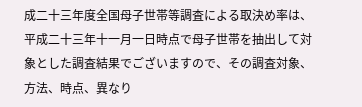成二十三年度全国母子世帯等調査による取決め率は、平成二十三年十一月一日時点で母子世帯を抽出して対象とした調査結果でございますので、その調査対象、方法、時点、異なり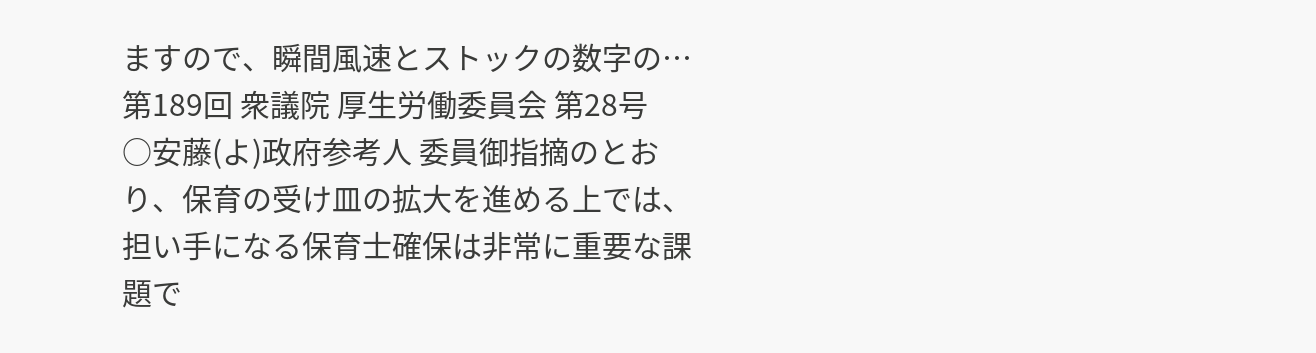ますので、瞬間風速とストックの数字の…
第189回 衆議院 厚生労働委員会 第28号
○安藤(よ)政府参考人 委員御指摘のとおり、保育の受け皿の拡大を進める上では、担い手になる保育士確保は非常に重要な課題で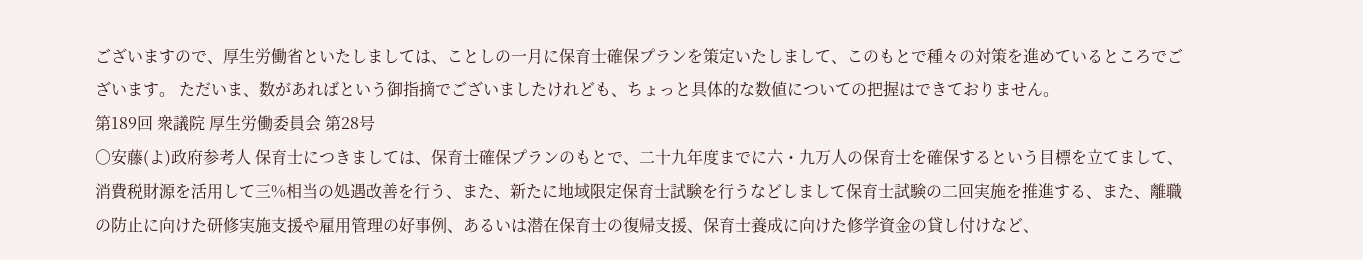ございますので、厚生労働省といたしましては、ことしの一月に保育士確保プランを策定いたしまして、このもとで種々の対策を進めているところでございます。 ただいま、数があればという御指摘でございましたけれども、ちょっと具体的な数値についての把握はできておりません。
第189回 衆議院 厚生労働委員会 第28号
○安藤(よ)政府参考人 保育士につきましては、保育士確保プランのもとで、二十九年度までに六・九万人の保育士を確保するという目標を立てまして、消費税財源を活用して三%相当の処遇改善を行う、また、新たに地域限定保育士試験を行うなどしまして保育士試験の二回実施を推進する、また、離職の防止に向けた研修実施支援や雇用管理の好事例、あるいは潜在保育士の復帰支援、保育士養成に向けた修学資金の貸し付けなど、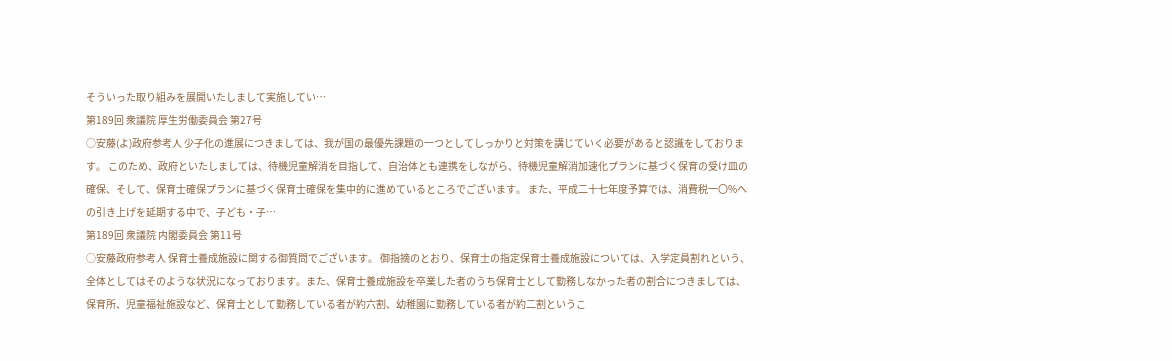そういった取り組みを展開いたしまして実施してい…
第189回 衆議院 厚生労働委員会 第27号
○安藤(よ)政府参考人 少子化の進展につきましては、我が国の最優先課題の一つとしてしっかりと対策を講じていく必要があると認識をしております。 このため、政府といたしましては、待機児童解消を目指して、自治体とも連携をしながら、待機児童解消加速化プランに基づく保育の受け皿の確保、そして、保育士確保プランに基づく保育士確保を集中的に進めているところでございます。 また、平成二十七年度予算では、消費税一〇%への引き上げを延期する中で、子ども・子…
第189回 衆議院 内閣委員会 第11号
○安藤政府参考人 保育士養成施設に関する御質問でございます。 御指摘のとおり、保育士の指定保育士養成施設については、入学定員割れという、全体としてはそのような状況になっております。また、保育士養成施設を卒業した者のうち保育士として勤務しなかった者の割合につきましては、保育所、児童福祉施設など、保育士として勤務している者が約六割、幼稚園に勤務している者が約二割というこ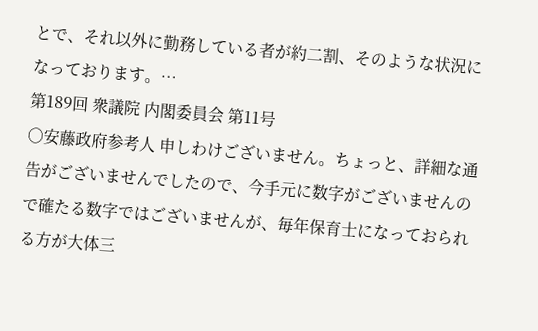とで、それ以外に勤務している者が約二割、そのような状況になっております。…
第189回 衆議院 内閣委員会 第11号
○安藤政府参考人 申しわけございません。ちょっと、詳細な通告がございませんでしたので、今手元に数字がございませんので確たる数字ではございませんが、毎年保育士になっておられる方が大体三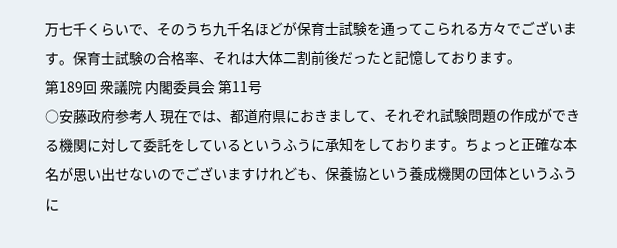万七千くらいで、そのうち九千名ほどが保育士試験を通ってこられる方々でございます。保育士試験の合格率、それは大体二割前後だったと記憶しております。
第189回 衆議院 内閣委員会 第11号
○安藤政府参考人 現在では、都道府県におきまして、それぞれ試験問題の作成ができる機関に対して委託をしているというふうに承知をしております。ちょっと正確な本名が思い出せないのでございますけれども、保養協という養成機関の団体というふうに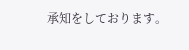承知をしております。